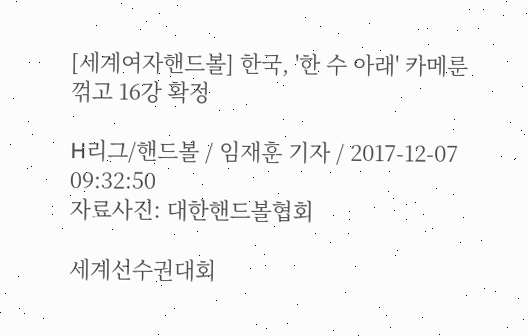[세계여자핸드볼] 한국, '한 수 아래' 카메룬 꺾고 16강 확정

H리그/핸드볼 / 임재훈 기자 / 2017-12-07 09:32:50
자료사진: 대한핸드볼협회

세계선수권대회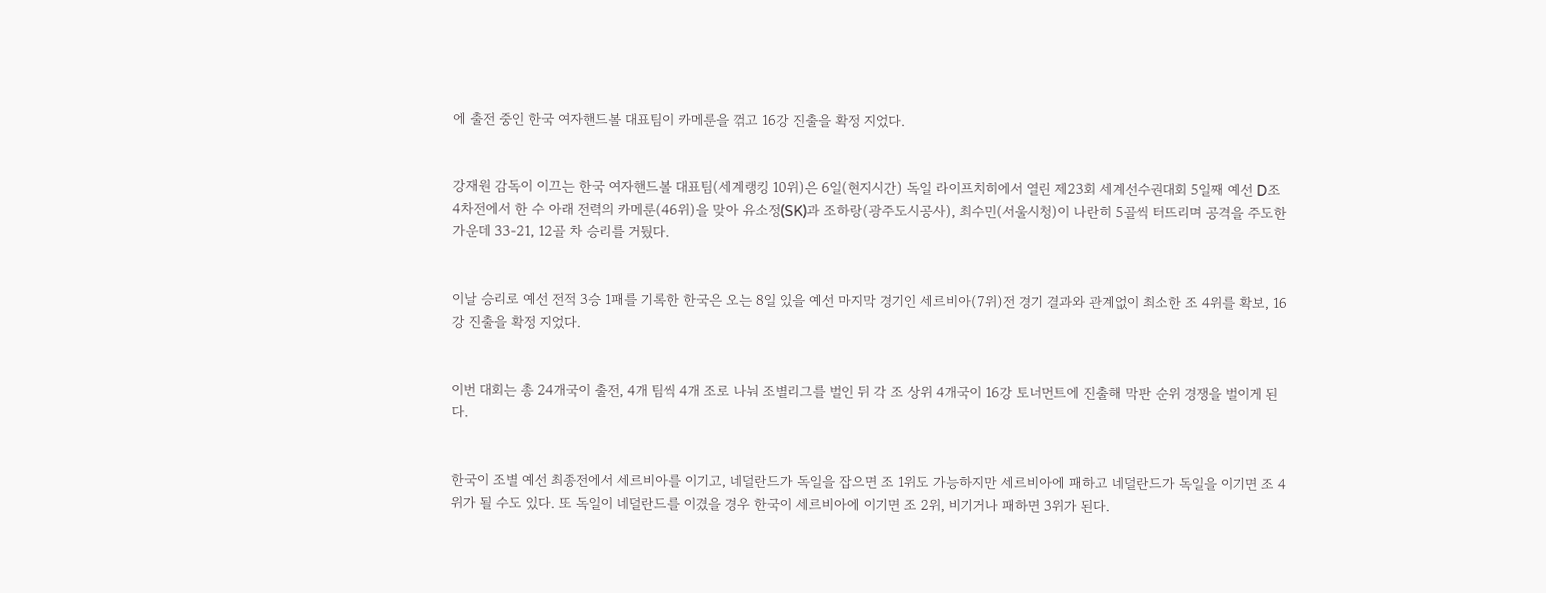에 출전 중인 한국 여자핸드볼 대표팀이 카메룬을 꺾고 16강 진출을 확정 지었다.


강재원 감독이 이끄는 한국 여자핸드볼 대표팀(세계랭킹 10위)은 6일(현지시간) 독일 라이프치히에서 열린 제23회 세계선수권대회 5일째 예선 D조 4차전에서 한 수 아래 전력의 카메룬(46위)을 맞아 유소정(SK)과 조하랑(광주도시공사), 최수민(서울시청)이 나란히 5골씩 터뜨리며 공격을 주도한 가운데 33-21, 12골 차 승리를 거뒀다.


이날 승리로 예선 전적 3승 1패를 기록한 한국은 오는 8일 있을 예선 마지막 경기인 세르비아(7위)전 경기 결과와 관계없이 최소한 조 4위를 확보, 16강 진출을 확정 지었다.


이번 대회는 총 24개국이 출전, 4개 팀씩 4개 조로 나눠 조별리그를 벌인 뒤 각 조 상위 4개국이 16강 토너먼트에 진출해 막판 순위 경쟁을 벌이게 된다.


한국이 조별 예선 최종전에서 세르비아를 이기고, 네덜란드가 독일을 잡으면 조 1위도 가능하지만 세르비아에 패하고 네덜란드가 독일을 이기면 조 4위가 될 수도 있다. 또 독일이 네덜란드를 이겼을 경우 한국이 세르비아에 이기면 조 2위, 비기거나 패하면 3위가 된다.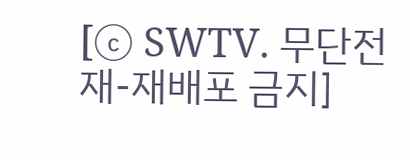[ⓒ SWTV. 무단전재-재배포 금지]